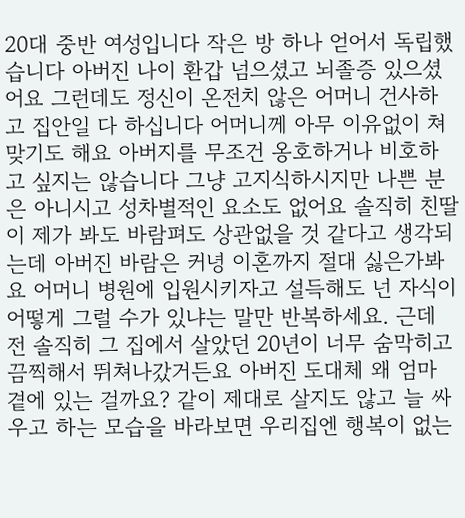20대 중반 여성입니다 작은 방 하나 얻어서 독립했습니다 아버진 나이 환갑 넘으셨고 뇌졸증 있으셨어요 그런데도 정신이 온전치 않은 어머니 건사하고 집안일 다 하십니다 어머니께 아무 이유없이 쳐맞기도 해요 아버지를 무조건 옹호하거나 비호하고 싶지는 않습니다 그냥 고지식하시지만 나쁜 분은 아니시고 성차별적인 요소도 없어요 솔직히 친딸이 제가 봐도 바람펴도 상관없을 것 같다고 생각되는데 아버진 바람은 커녕 이혼까지 절대 싫은가봐요 어머니 병원에 입원시키자고 설득해도 넌 자식이 어떻게 그럴 수가 있냐는 말만 반복하세요. 근데 전 솔직히 그 집에서 살았던 20년이 너무 숨막히고 끔찍해서 뛰쳐나갔거든요 아버진 도대체 왜 엄마 곁에 있는 걸까요? 같이 제대로 살지도 않고 늘 싸우고 하는 모습을 바라보면 우리집엔 행복이 없는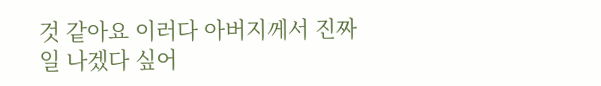것 같아요 이러다 아버지께서 진짜 일 나겠다 싶어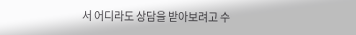서 어디라도 상담을 받아보려고 수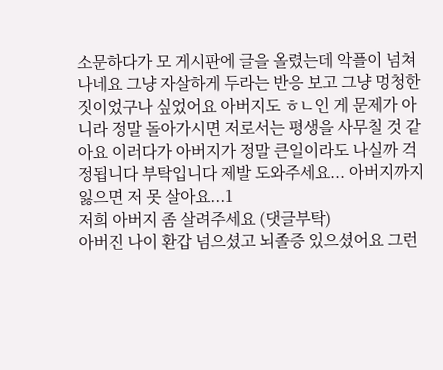소문하다가 모 게시판에 글을 올렸는데 악플이 넘쳐나네요 그냥 자살하게 두라는 반응 보고 그냥 멍청한 짓이었구나 싶었어요 아버지도 ㅎㄴ인 게 문제가 아니라 정말 돌아가시면 저로서는 평생을 사무칠 것 같아요 이러다가 아버지가 정말 큰일이라도 나실까 걱정됩니다 부탁입니다 제발 도와주세요... 아버지까지 잃으면 저 못 살아요...1
저희 아버지 좀 살려주세요 (댓글부탁)
아버진 나이 환갑 넘으셨고 뇌졸증 있으셨어요 그런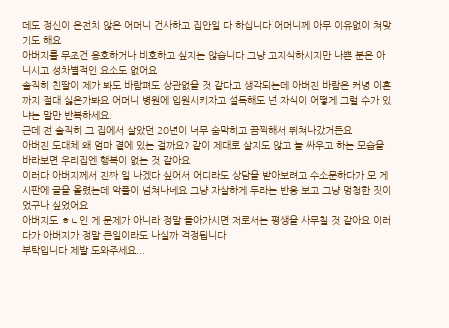데도 정신이 온전치 않은 어머니 건사하고 집안일 다 하십니다 어머니께 아무 이유없이 쳐맞기도 해요
아버지를 무조건 옹호하거나 비호하고 싶지는 않습니다 그냥 고지식하시지만 나쁜 분은 아니시고 성차별적인 요소도 없어요
솔직히 친딸이 제가 봐도 바람펴도 상관없을 것 같다고 생각되는데 아버진 바람은 커녕 이혼까지 절대 싫은가봐요 어머니 병원에 입원시키자고 설득해도 넌 자식이 어떻게 그럴 수가 있냐는 말만 반복하세요.
근데 전 솔직히 그 집에서 살았던 20년이 너무 숨막히고 끔찍해서 뛰쳐나갔거든요
아버진 도대체 왜 엄마 곁에 있는 걸까요? 같이 제대로 살지도 않고 늘 싸우고 하는 모습을 바라보면 우리집엔 행복이 없는 것 같아요
이러다 아버지께서 진짜 일 나겠다 싶어서 어디라도 상담을 받아보려고 수소문하다가 모 게시판에 글을 올렸는데 악플이 넘쳐나네요 그냥 자살하게 두라는 반응 보고 그냥 멍청한 짓이었구나 싶었어요
아버지도 ㅎㄴ인 게 문제가 아니라 정말 돌아가시면 저로서는 평생을 사무칠 것 같아요 이러다가 아버지가 정말 큰일이라도 나실까 걱정됩니다
부탁입니다 제발 도와주세요...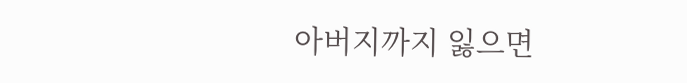아버지까지 잃으면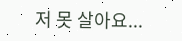저 못 살아요...